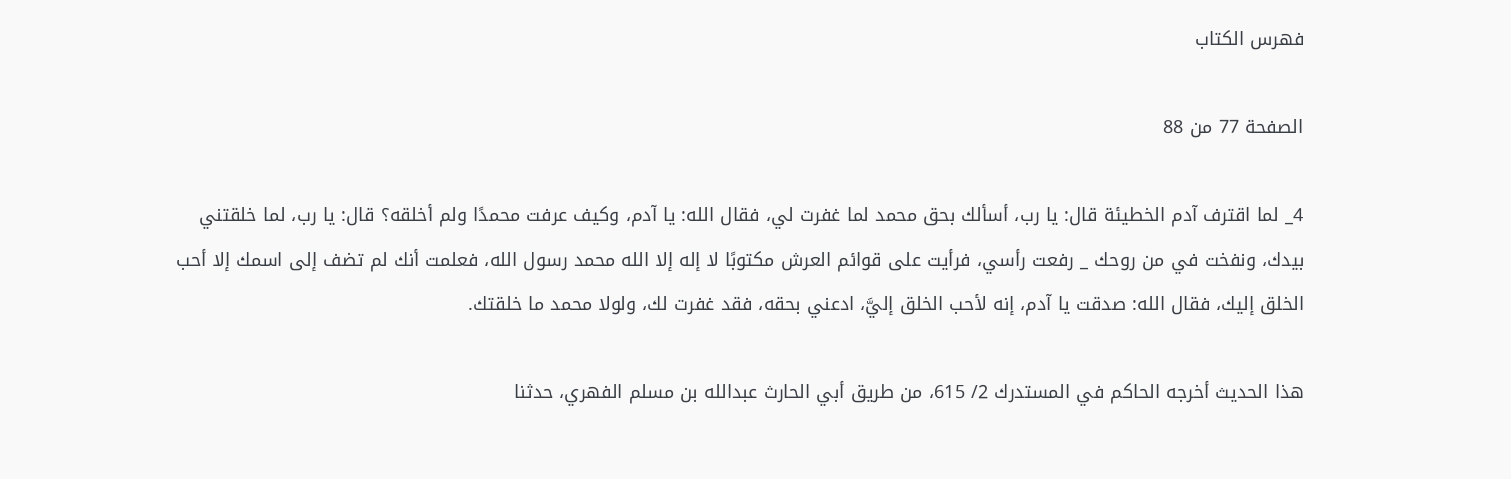فهرس الكتاب

الصفحة 77 من 88

4_ لما اقترف آدم الخطيئة قال: يا رب، أسألك بحق محمد لما غفرت لي، فقال الله: يا آدم، وكيف عرفت محمدًا ولم أخلقه؟ قال: يا رب، لما خلقتني بيدك، ونفخت في من روحك _ رفعت رأسي، فرأيت على قوائم العرش مكتوبًا لا إله إلا الله محمد رسول الله، فعلمت أنك لم تضف إلى اسمك إلا أحب الخلق إليك، فقال الله: صدقت يا آدم، إنه لأحب الخلق إليَّ، ادعني بحقه، فقد غفرت لك، ولولا محمد ما خلقتك.

هذا الحديث أخرجه الحاكم في المستدرك 2/ 615، من طريق أبي الحارث عبدالله بن مسلم الفهري، حدثنا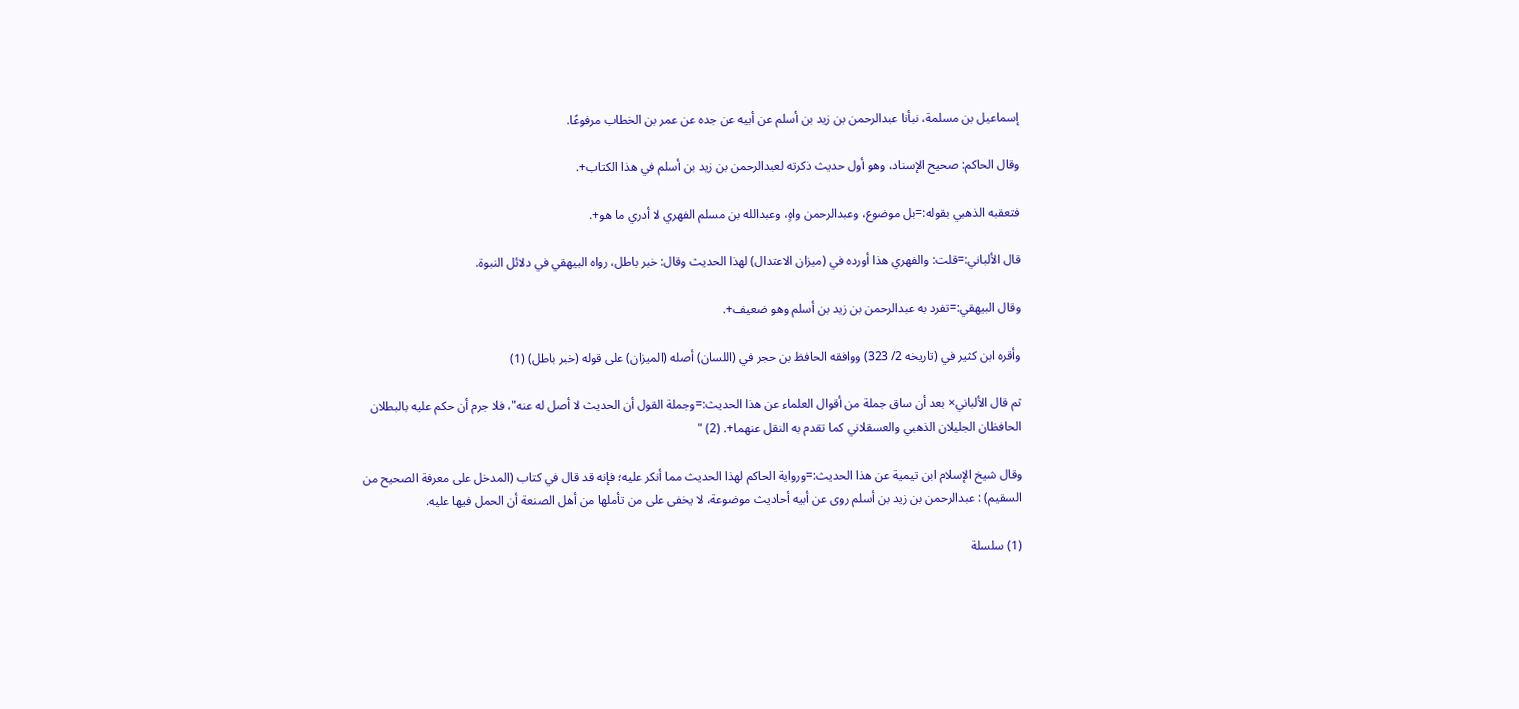إسماعيل بن مسلمة، نبأنا عبدالرحمن بن زيد بن أسلم عن أبيه عن جده عن عمر بن الخطاب مرفوعًا.

وقال الحاكم: صحيح الإسناد، وهو أول حديث ذكرته لعبدالرحمن بن زيد بن أسلم في هذا الكتاب+.

فتعقبه الذهبي بقوله:=بل موضوع، وعبدالرحمن واهٍ، وعبدالله بن مسلم الفهري لا أدري ما هو+.

قال الألباني:=قلت: والفهري هذا أورده في (ميزان الاعتدال) لهذا الحديث وقال: خبر باطل، رواه البيهقي في دلائل النبوة.

وقال البيهقي:=تفرد به عبدالرحمن بن زيد بن أسلم وهو ضعيف+.

وأقره ابن كثير في (تاريخه 2/ 323) ووافقه الحافظ بن حجر في (اللسان) أصله (الميزان) على قوله (خبر باطل) (1)

ثم قال الألباني× بعد أن ساق جملة من أقوال العلماء عن هذا الحديث:=وجملة القول أن الحديث لا أصل له عنه"، فلا جرم أن حكم عليه بالبطلان الحافظان الجليلان الذهبي والعسقلاني كما تقدم به النقل عنهما+. (2) "

وقال شيخ الإسلام ابن تيمية عن هذا الحديث:=ورواية الحاكم لهذا الحديث مما أنكر عليه؛ فإنه قد قال في كتاب (المدخل على معرفة الصحيح من السقيم) : عبدالرحمن بن زيد بن أسلم روى عن أبيه أحاديث موضوعة، لا يخفى على من تأملها من أهل الصنعة أن الحمل فيها عليه.

(1) سلسلة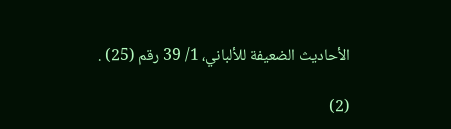الأحاديث الضعيفة للألباني، 1/ 39 رقم (25) .

(2)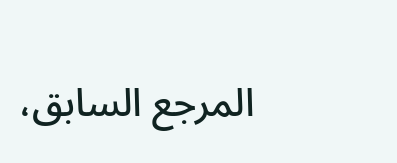المرجع السابق،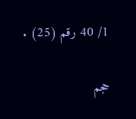1/ 40 رقم (25) .

حجم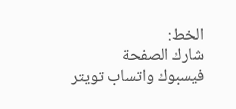الخط:
شارك الصفحة
فيسبوك واتساب تويتر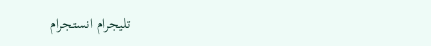تليجرام انستجرام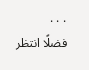. . .
فضلًا انتظر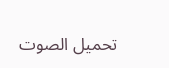تحميل الصوت